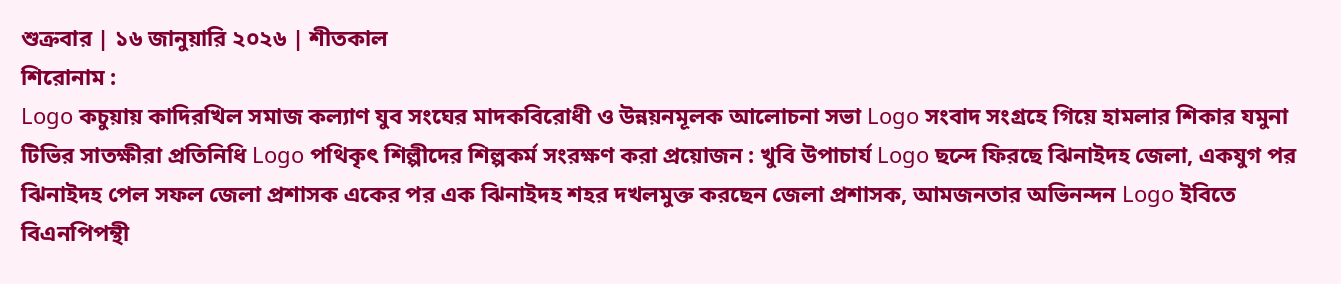শুক্রবার | ১৬ জানুয়ারি ২০২৬ | শীতকাল
শিরোনাম :
Logo কচুয়ায় কাদিরখিল সমাজ কল্যাণ যুব সংঘের মাদকবিরোধী ও উন্নয়নমূলক আলোচনা সভা Logo সংবাদ সংগ্রহে গিয়ে হামলার শিকার যমুনা টিভির সাতক্ষীরা প্রতিনিধি Logo পথিকৃৎ শিল্পীদের শিল্পকর্ম সংরক্ষণ করা প্রয়োজন : খুবি উপাচার্য Logo ছন্দে ফিরছে ঝিনাইদহ জেলা, একযুগ পর ঝিনাইদহ পেল সফল জেলা প্রশাসক একের পর এক ঝিনাইদহ শহর দখলমুক্ত করছেন জেলা প্রশাসক, আমজনতার অভিনন্দন Logo ইবিতে বিএনপিপন্থী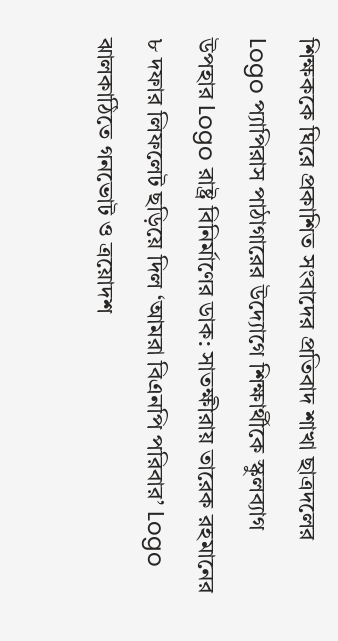শিক্ষককে ঘিরে প্রকাশিত সংবাদের প্রতিবাদ শাখা ছাত্রদলের Logo প্যাপিরাস পাঠাগারের উদ্যোগে শিক্ষার্থীকে স্কুলব্যাগ উপহার Logo রাষ্ট্র বিনির্মাণের ডাক: সাতক্ষীরায় তারেক রহমানের ৮ দফার লিফলেট ছড়িয়ে দিল ‘আমরা বিএনপি পরিবার’ Logo ঝালকাঠিতে গনভোট ও ত্রয়োদশ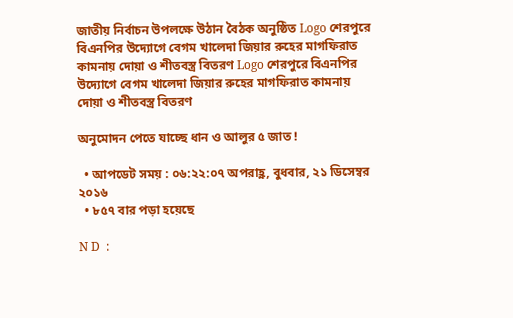জাতীয় নির্বাচন উপলক্ষে উঠান বৈঠক অনুষ্ঠিত Logo শেরপুরে বিএনপির উদ্যোগে বেগম খালেদা জিয়ার রুহের মাগফিরাত কামনায় দোয়া ও শীতবস্ত্র বিতরণ Logo শেরপুরে বিএনপির উদ্যোগে বেগম খালেদা জিয়ার রুহের মাগফিরাত কামনায় দোয়া ও শীতবস্ত্র বিতরণ

অনুমোদন পেতে যাচ্ছে ধান ও আলুর ৫ জাত !

  • আপডেট সময় : ০৬:২২:০৭ অপরাহ্ণ, বুধবার, ২১ ডিসেম্বর ২০১৬
  • ৮৫৭ বার পড়া হয়েছে

N D  :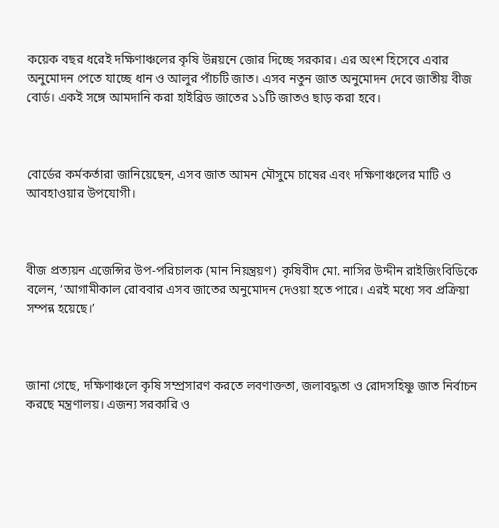কয়েক বছর ধরেই দক্ষিণাঞ্চলের কৃষি উন্নয়নে জোর দিচ্ছে সরকার। এর অংশ হিসেবে এবার অনুমোদন পেতে যাচ্ছে ধান ও আলুর পাঁচটি জাত। এসব নতুন জাত অনুমোদন দেবে জাতীয় বীজ বোর্ড। একই সঙ্গে আমদানি করা হাইব্রিড জাতের ১১টি জাতও ছাড় করা হবে।



বোর্ডের কর্মকর্তারা জানিয়েছেন, এসব জাত আমন মৌসুমে চাষের এবং দক্ষিণাঞ্চলের মাটি ও আবহাওয়ার উপযোগী।



বীজ প্রত্যয়ন এজেন্সির উপ-পরিচালক (মান নিয়ন্ত্রয়ণ) কৃষিবীদ মো. নাসির উদ্দীন রাইজিংবিডিকে বলেন, ‘আগামীকাল রোববার এসব জাতের অনুমোদন দেওয়া হতে পারে। এরই মধ্যে সব প্রক্রিয়া সম্পন্ন হয়েছে।’



জানা গেছে, দক্ষিণাঞ্চলে কৃষি সম্প্রসারণ করতে লবণাক্ততা, জলাবদ্ধতা ও রোদসহিষ্ণু জাত নির্বাচন করছে মন্ত্রণালয়। এজন্য সরকারি ও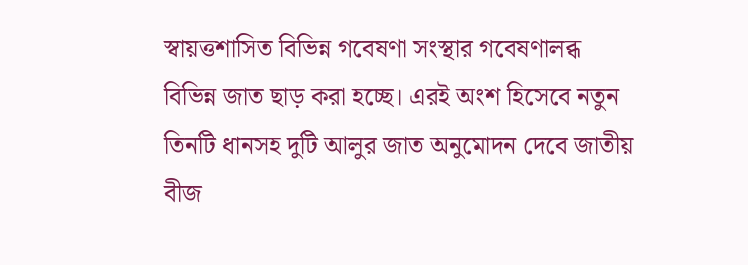স্বায়ত্তশাসিত বিভিন্ন গবেষণা সংস্থার গবেষণালব্ধ বিভিন্ন জাত ছাড় করা হচ্ছে। এরই অংশ হিসেবে নতুন তিনটি ধানসহ দুটি আলুর জাত অনুমোদন দেবে জাতীয় বীজ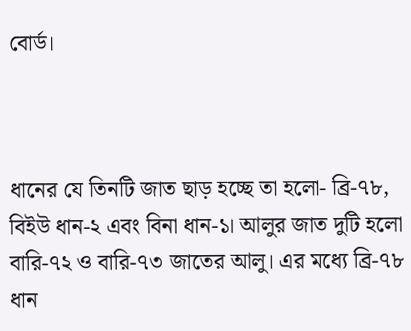বোর্ড।



ধানের যে তিনটি জাত ছাড় হচ্ছে তা হলো- ব্রি-৭৮, বিইউ ধান-২ এবং বিনা ধান-১। আলুর জাত দুটি হলো বারি-৭২ ও বারি-৭৩ জাতের আলু। এর মধ্যে ব্রি-৭৮ ধান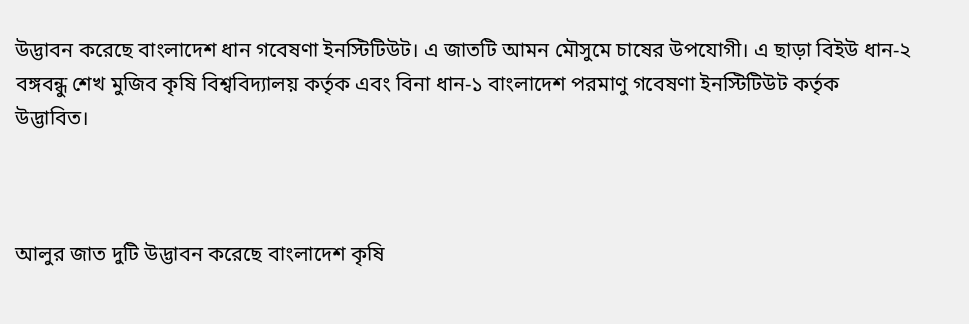উদ্ভাবন করেছে বাংলাদেশ ধান গবেষণা ইনস্টিটিউট। এ জাতটি আমন মৌসুমে চাষের উপযোগী। এ ছাড়া বিইউ ধান-২ বঙ্গবন্ধু শেখ মুজিব কৃষি বিশ্ববিদ্যালয় কর্তৃক এবং বিনা ধান-১ বাংলাদেশ পরমাণু গবেষণা ইনস্টিটিউট কর্তৃক উদ্ভাবিত।



আলুর জাত দুটি উদ্ভাবন করেছে বাংলাদেশ কৃষি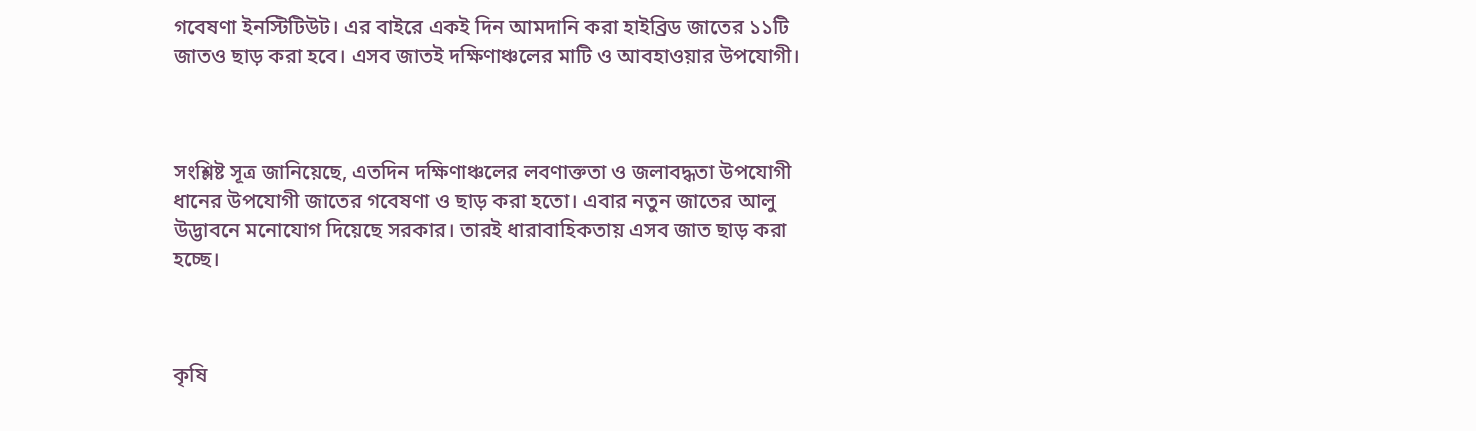গবেষণা ইনস্টিটিউট। এর বাইরে একই দিন আমদানি করা হাইব্রিড জাতের ১১টি জাতও ছাড় করা হবে। এসব জাতই দক্ষিণাঞ্চলের মাটি ও আবহাওয়ার উপযোগী।



সংশ্লিষ্ট সূত্র জানিয়েছে, এতদিন দক্ষিণাঞ্চলের লবণাক্ততা ও জলাবদ্ধতা উপযোগী ধানের উপযোগী জাতের গবেষণা ও ছাড় করা হতো। এবার নতুন জাতের আলু উদ্ভাবনে মনোযোগ দিয়েছে সরকার। তারই ধারাবাহিকতায় এসব জাত ছাড় করা হচ্ছে।



কৃষি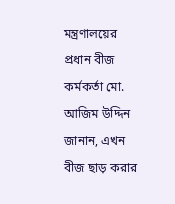মন্ত্রণালয়ের প্রধান বীজ কর্মকর্তা মো. আজিম উদ্দিন জানান, এখন বীজ ছাড় করার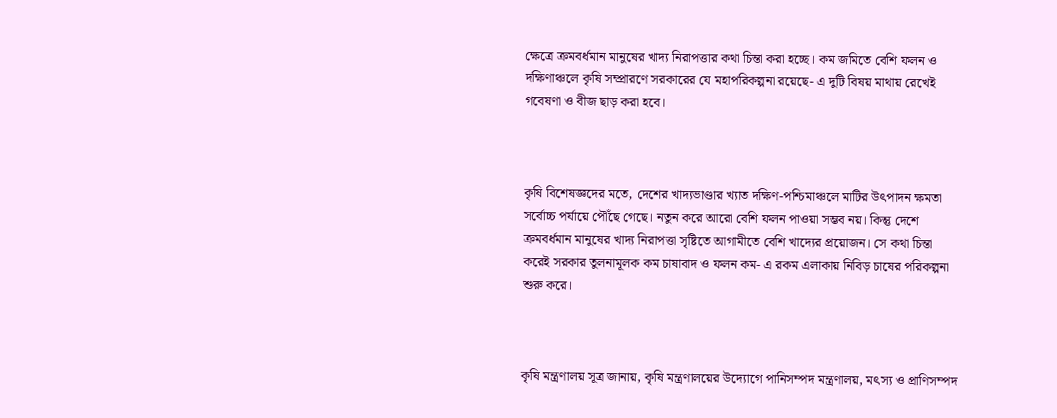ক্ষেত্রে ক্রমবর্ধমান মানুষের খাদ্য নিরাপত্তার কথা চিন্তা করা হচ্ছে। কম জমিতে বেশি ফলন ও দক্ষিণাঞ্চলে কৃষি সম্প্রারণে সরকারের যে মহাপরিকল্পনা রয়েছে- এ দুটি বিষয় মাথায় রেখেই গবেষণা ও বীজ ছাড় করা হবে।



কৃষি বিশেষজ্ঞদের মতে, দেশের খাদ্যভাণ্ডার খ্যাত দক্ষিণ-পশ্চিমাঞ্চলে মাটির উৎপাদন ক্ষমতা সর্বোচ্চ পর্যায়ে পৌঁছে গেছে। নতুন করে আরো বেশি ফলন পাওয়া সম্ভব নয়। কিন্তু দেশে ক্রমবর্ধমান মানুষের খাদ্য নিরাপত্তা সৃষ্টিতে আগামীতে বেশি খাদ্যের প্রয়োজন। সে কথা চিন্তা করেই সরকার তুলনামূলক কম চাষাবাদ ও ফলন কম- এ রকম এলাকায় নিবিড় চাষের পরিকল্পনা শুরু করে।



কৃষি মন্ত্রণালয় সূত্র জানায়, কৃষি মন্ত্রণালয়ের উদ্যোগে পানিসম্পদ মন্ত্রণালয়, মৎস্য ও প্রাণিসম্পদ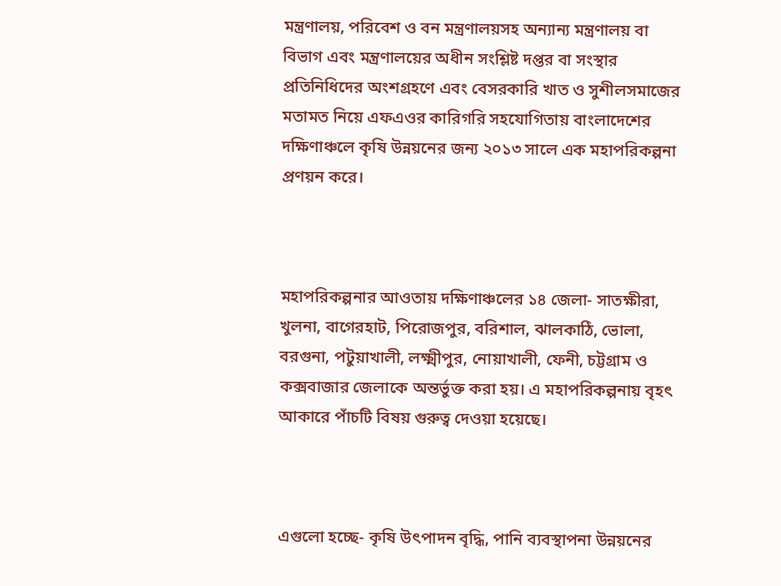মন্ত্রণালয়, পরিবেশ ও বন মন্ত্রণালয়সহ অন্যান্য মন্ত্রণালয় বা বিভাগ এবং মন্ত্রণালয়ের অধীন সংশ্লিষ্ট দপ্তর বা সংস্থার প্রতিনিধিদের অংশগ্রহণে এবং বেসরকারি খাত ও সুশীলসমাজের মতামত নিয়ে এফএওর কারিগরি সহযোগিতায় বাংলাদেশের দক্ষিণাঞ্চলে কৃষি উন্নয়নের জন্য ২০১৩ সালে এক মহাপরিকল্পনা প্রণয়ন করে।



মহাপরিকল্পনার আওতায় দক্ষিণাঞ্চলের ১৪ জেলা- সাতক্ষীরা, খুলনা, বাগেরহাট, পিরোজপুর, বরিশাল, ঝালকাঠি, ভোলা, বরগুনা, পটুয়াখালী, লক্ষ্মীপুর, নোয়াখালী, ফেনী, চট্টগ্রাম ও কক্সবাজার জেলাকে অন্তর্ভুক্ত করা হয়। এ মহাপরিকল্পনায় বৃহৎ আকারে পাঁচটি বিষয় গুরুত্ব দেওয়া হয়েছে।



এগুলো হচ্ছে- কৃষি উৎপাদন বৃদ্ধি, পানি ব্যবস্থাপনা উন্নয়নের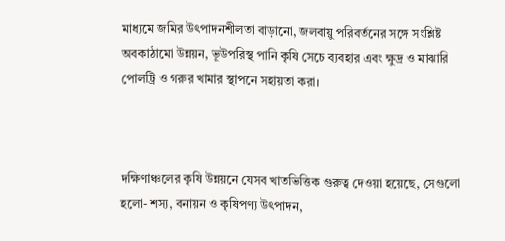মাধ্যমে জমির উৎপাদনশীলতা বাড়ানো, জলবায়ু পরিবর্তনের সঙ্গে সংশ্লিষ্ট অবকাঠামো উন্নয়ন, ভূউপরিস্থ পানি কৃষি সেচে ব্যবহার এবং ক্ষুদ্র ও মাঝারি পোলট্রি ও গরুর খামার স্থাপনে সহায়তা করা।



দক্ষিণাঞ্চলের কৃষি উন্নয়নে যেসব খাতভিত্তিক গুরুত্ব দেওয়া হয়েছে, সেগুলো হলো- শস্য, বনায়ন ও কৃষিপণ্য উৎপাদন,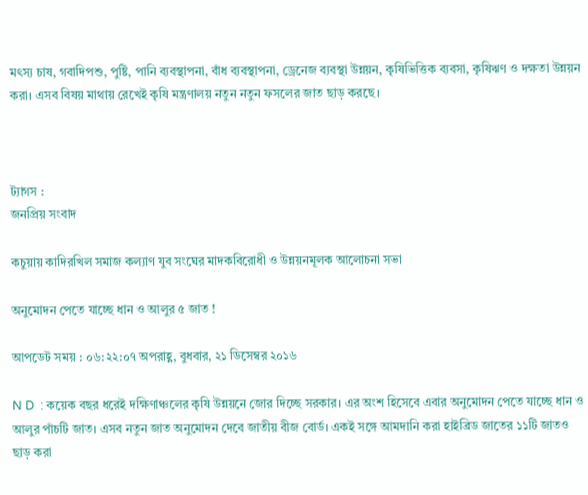মৎস্য চাষ, গবাদিপশু, পুষ্টি, পানি ব্যবস্থাপনা, বাঁধ ব্যবস্থাপনা, ড্রেনেজ ব্যবস্থা উন্নয়ন, কৃষিভিত্তিক ব্যবসা, কৃষিঋণ ও দক্ষতা উন্নয়ন করা। এসব বিষয় মাথায় রেখেই কৃষি মন্ত্রণালয় নতুন নতুন ফসলের জাত ছাড় করছে।



ট্যাগস :
জনপ্রিয় সংবাদ

কচুয়ায় কাদিরখিল সমাজ কল্যাণ যুব সংঘের মাদকবিরোধী ও উন্নয়নমূলক আলোচনা সভা

অনুমোদন পেতে যাচ্ছে ধান ও আলুর ৫ জাত !

আপডেট সময় : ০৬:২২:০৭ অপরাহ্ণ, বুধবার, ২১ ডিসেম্বর ২০১৬

N D  : কয়েক বছর ধরেই দক্ষিণাঞ্চলের কৃষি উন্নয়নে জোর দিচ্ছে সরকার। এর অংশ হিসেবে এবার অনুমোদন পেতে যাচ্ছে ধান ও আলুর পাঁচটি জাত। এসব নতুন জাত অনুমোদন দেবে জাতীয় বীজ বোর্ড। একই সঙ্গে আমদানি করা হাইব্রিড জাতের ১১টি জাতও ছাড় করা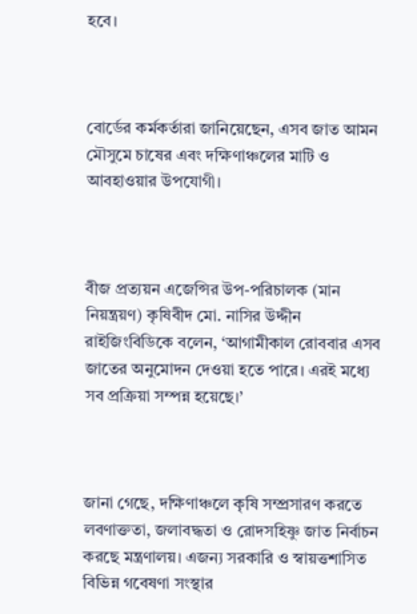হবে।



বোর্ডের কর্মকর্তারা জানিয়েছেন, এসব জাত আমন মৌসুমে চাষের এবং দক্ষিণাঞ্চলের মাটি ও আবহাওয়ার উপযোগী।



বীজ প্রত্যয়ন এজেন্সির উপ-পরিচালক (মান নিয়ন্ত্রয়ণ) কৃষিবীদ মো. নাসির উদ্দীন রাইজিংবিডিকে বলেন, ‘আগামীকাল রোববার এসব জাতের অনুমোদন দেওয়া হতে পারে। এরই মধ্যে সব প্রক্রিয়া সম্পন্ন হয়েছে।’



জানা গেছে, দক্ষিণাঞ্চলে কৃষি সম্প্রসারণ করতে লবণাক্ততা, জলাবদ্ধতা ও রোদসহিষ্ণু জাত নির্বাচন করছে মন্ত্রণালয়। এজন্য সরকারি ও স্বায়ত্তশাসিত বিভিন্ন গবেষণা সংস্থার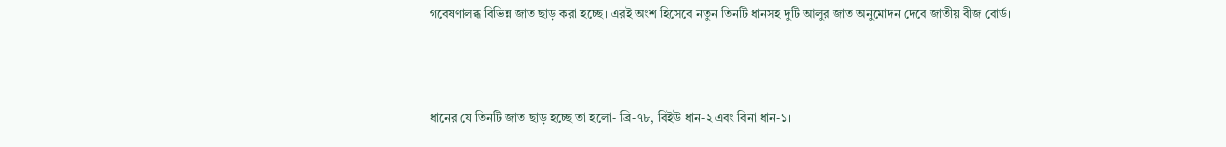গবেষণালব্ধ বিভিন্ন জাত ছাড় করা হচ্ছে। এরই অংশ হিসেবে নতুন তিনটি ধানসহ দুটি আলুর জাত অনুমোদন দেবে জাতীয় বীজ বোর্ড।



ধানের যে তিনটি জাত ছাড় হচ্ছে তা হলো- ব্রি-৭৮, বিইউ ধান-২ এবং বিনা ধান-১।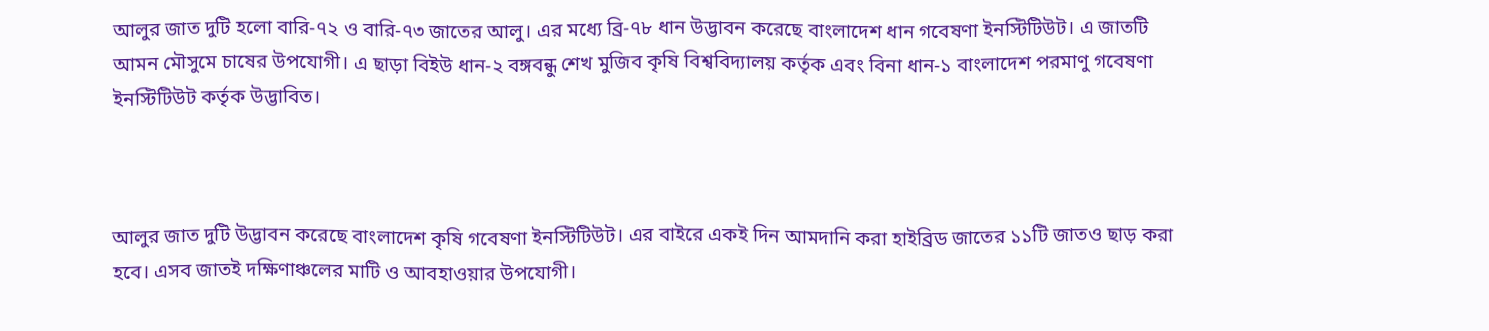আলুর জাত দুটি হলো বারি-৭২ ও বারি-৭৩ জাতের আলু। এর মধ্যে ব্রি-৭৮ ধান উদ্ভাবন করেছে বাংলাদেশ ধান গবেষণা ইনস্টিটিউট। এ জাতটি আমন মৌসুমে চাষের উপযোগী। এ ছাড়া বিইউ ধান-২ বঙ্গবন্ধু শেখ মুজিব কৃষি বিশ্ববিদ্যালয় কর্তৃক এবং বিনা ধান-১ বাংলাদেশ পরমাণু গবেষণা ইনস্টিটিউট কর্তৃক উদ্ভাবিত।



আলুর জাত দুটি উদ্ভাবন করেছে বাংলাদেশ কৃষি গবেষণা ইনস্টিটিউট। এর বাইরে একই দিন আমদানি করা হাইব্রিড জাতের ১১টি জাতও ছাড় করা হবে। এসব জাতই দক্ষিণাঞ্চলের মাটি ও আবহাওয়ার উপযোগী।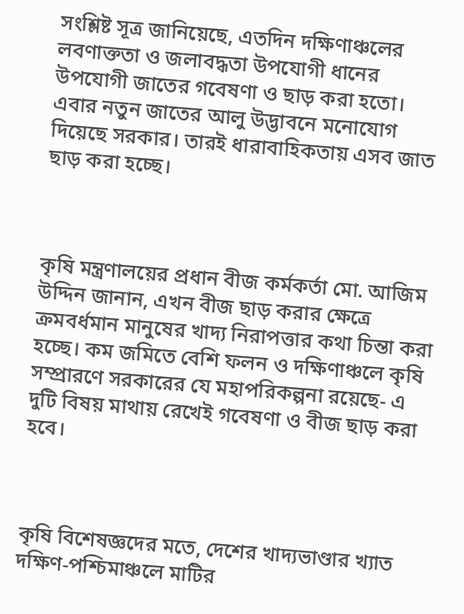সংশ্লিষ্ট সূত্র জানিয়েছে, এতদিন দক্ষিণাঞ্চলের লবণাক্ততা ও জলাবদ্ধতা উপযোগী ধানের উপযোগী জাতের গবেষণা ও ছাড় করা হতো। এবার নতুন জাতের আলু উদ্ভাবনে মনোযোগ দিয়েছে সরকার। তারই ধারাবাহিকতায় এসব জাত ছাড় করা হচ্ছে।



কৃষি মন্ত্রণালয়ের প্রধান বীজ কর্মকর্তা মো. আজিম উদ্দিন জানান, এখন বীজ ছাড় করার ক্ষেত্রে ক্রমবর্ধমান মানুষের খাদ্য নিরাপত্তার কথা চিন্তা করা হচ্ছে। কম জমিতে বেশি ফলন ও দক্ষিণাঞ্চলে কৃষি সম্প্রারণে সরকারের যে মহাপরিকল্পনা রয়েছে- এ দুটি বিষয় মাথায় রেখেই গবেষণা ও বীজ ছাড় করা হবে।



কৃষি বিশেষজ্ঞদের মতে, দেশের খাদ্যভাণ্ডার খ্যাত দক্ষিণ-পশ্চিমাঞ্চলে মাটির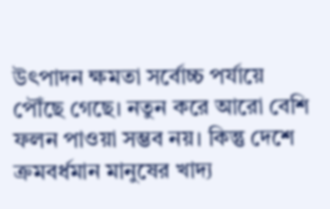উৎপাদন ক্ষমতা সর্বোচ্চ পর্যায়ে পৌঁছে গেছে। নতুন করে আরো বেশি ফলন পাওয়া সম্ভব নয়। কিন্তু দেশে ক্রমবর্ধমান মানুষের খাদ্য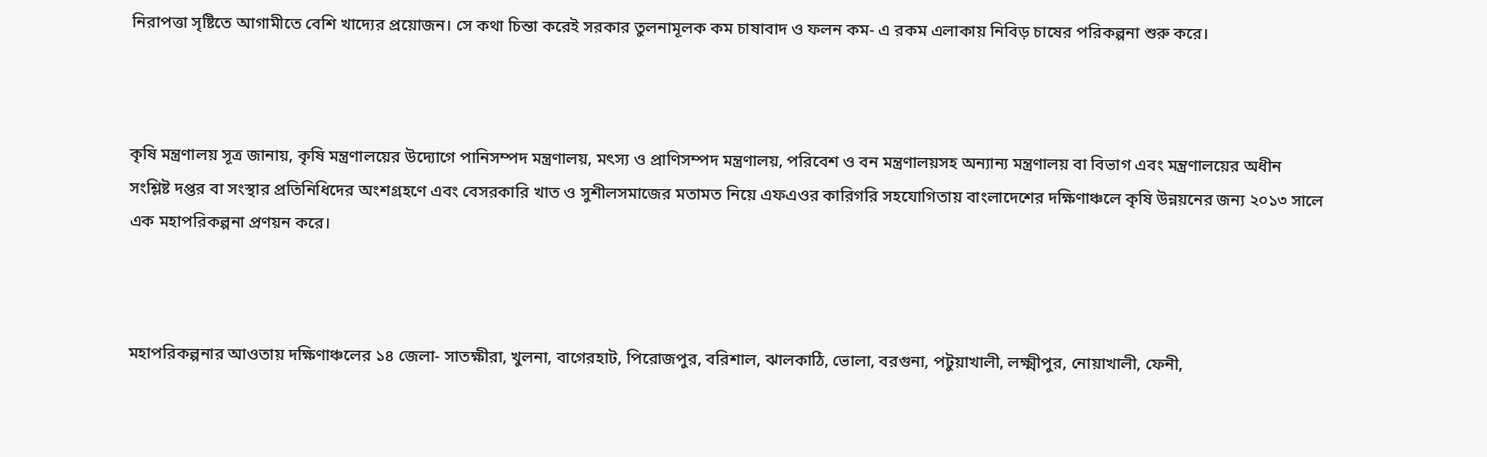নিরাপত্তা সৃষ্টিতে আগামীতে বেশি খাদ্যের প্রয়োজন। সে কথা চিন্তা করেই সরকার তুলনামূলক কম চাষাবাদ ও ফলন কম- এ রকম এলাকায় নিবিড় চাষের পরিকল্পনা শুরু করে।



কৃষি মন্ত্রণালয় সূত্র জানায়, কৃষি মন্ত্রণালয়ের উদ্যোগে পানিসম্পদ মন্ত্রণালয়, মৎস্য ও প্রাণিসম্পদ মন্ত্রণালয়, পরিবেশ ও বন মন্ত্রণালয়সহ অন্যান্য মন্ত্রণালয় বা বিভাগ এবং মন্ত্রণালয়ের অধীন সংশ্লিষ্ট দপ্তর বা সংস্থার প্রতিনিধিদের অংশগ্রহণে এবং বেসরকারি খাত ও সুশীলসমাজের মতামত নিয়ে এফএওর কারিগরি সহযোগিতায় বাংলাদেশের দক্ষিণাঞ্চলে কৃষি উন্নয়নের জন্য ২০১৩ সালে এক মহাপরিকল্পনা প্রণয়ন করে।



মহাপরিকল্পনার আওতায় দক্ষিণাঞ্চলের ১৪ জেলা- সাতক্ষীরা, খুলনা, বাগেরহাট, পিরোজপুর, বরিশাল, ঝালকাঠি, ভোলা, বরগুনা, পটুয়াখালী, লক্ষ্মীপুর, নোয়াখালী, ফেনী,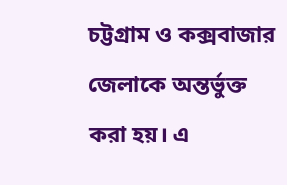চট্টগ্রাম ও কক্সবাজার জেলাকে অন্তর্ভুক্ত করা হয়। এ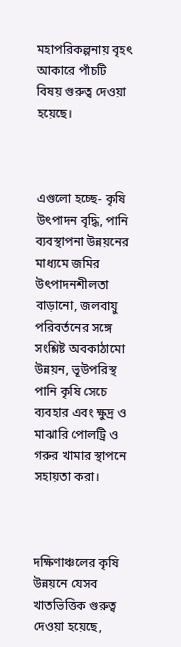মহাপরিকল্পনায় বৃহৎ আকারে পাঁচটি বিষয় গুরুত্ব দেওয়া হয়েছে।



এগুলো হচ্ছে- কৃষি উৎপাদন বৃদ্ধি, পানি ব্যবস্থাপনা উন্নয়নের মাধ্যমে জমির উৎপাদনশীলতা বাড়ানো, জলবায়ু পরিবর্তনের সঙ্গে সংশ্লিষ্ট অবকাঠামো উন্নয়ন, ভূউপরিস্থ পানি কৃষি সেচে ব্যবহার এবং ক্ষুদ্র ও মাঝারি পোলট্রি ও গরুর খামার স্থাপনে সহায়তা করা।



দক্ষিণাঞ্চলের কৃষি উন্নয়নে যেসব খাতভিত্তিক গুরুত্ব দেওয়া হয়েছে,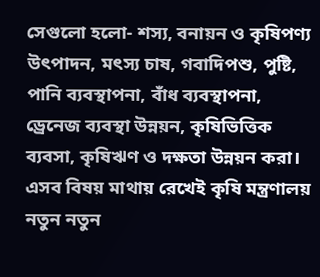সেগুলো হলো- শস্য, বনায়ন ও কৃষিপণ্য উৎপাদন, মৎস্য চাষ, গবাদিপশু, পুষ্টি, পানি ব্যবস্থাপনা, বাঁধ ব্যবস্থাপনা, ড্রেনেজ ব্যবস্থা উন্নয়ন, কৃষিভিত্তিক ব্যবসা, কৃষিঋণ ও দক্ষতা উন্নয়ন করা। এসব বিষয় মাথায় রেখেই কৃষি মন্ত্রণালয় নতুন নতুন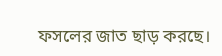ফসলের জাত ছাড় করছে।